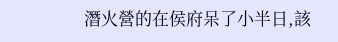潛火營的在侯府呆了小半日,該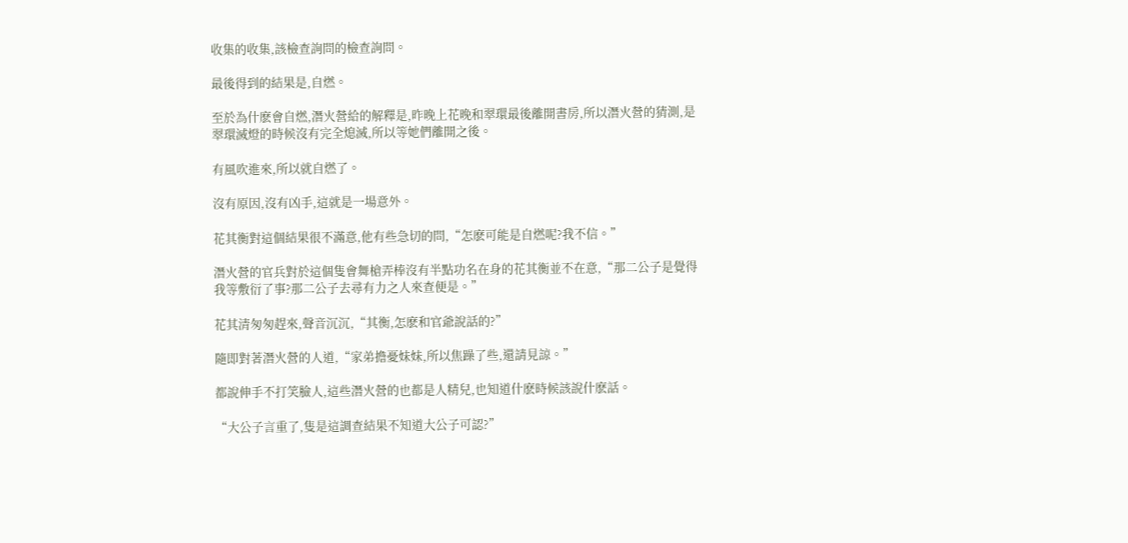收集的收集,該檢查詢問的檢查詢問。

最後得到的結果是,自燃。

至於為什麽會自燃,潛火營給的解釋是,昨晚上花晚和翠環最後離開書房,所以潛火營的猜測,是翠環滅燈的時候沒有完全熄滅,所以等她們離開之後。

有風吹進來,所以就自燃了。

沒有原因,沒有凶手,這就是一場意外。

花其衡對這個結果很不滿意,他有些急切的問,“怎麽可能是自燃呢?我不信。”

潛火營的官兵對於這個隻會舞槍弄棒沒有半點功名在身的花其衡並不在意,“那二公子是覺得我等敷衍了事?那二公子去尋有力之人來查便是。”

花其清匆匆趕來,聲音沉沉,“其衡,怎麽和官爺說話的?”

隨即對著潛火營的人道,“家弟擔憂妹妹,所以焦躁了些,還請見諒。”

都說伸手不打笑臉人,這些潛火營的也都是人精兒,也知道什麽時候該說什麽話。

“大公子言重了,隻是這調查結果不知道大公子可認?”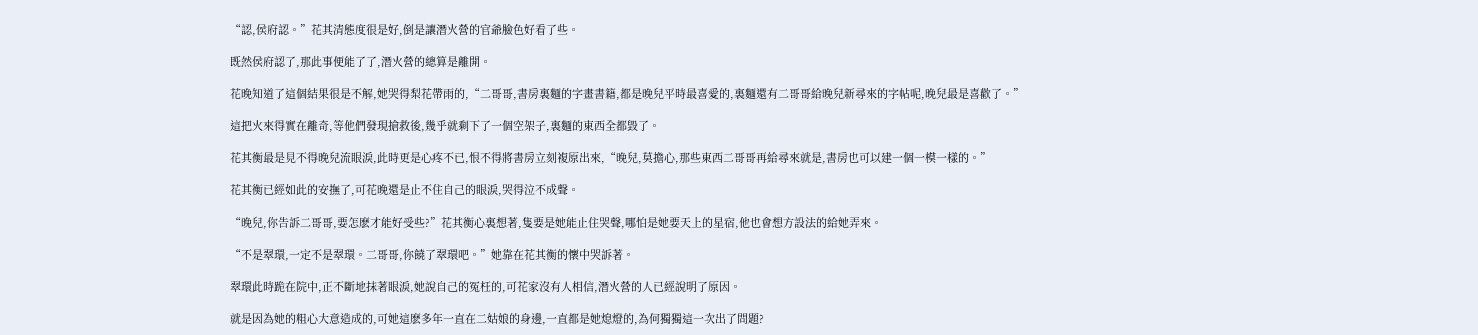“認,侯府認。”花其清態度很是好,倒是讓潛火營的官爺臉色好看了些。

既然侯府認了,那此事便能了了,潛火營的總算是離開。

花晚知道了這個結果很是不解,她哭得梨花帶雨的,“二哥哥,書房裏麵的字畫書籍,都是晚兒平時最喜愛的,裏麵還有二哥哥給晚兒新尋來的字帖呢,晚兒最是喜歡了。”

這把火來得實在離奇,等他們發現搶救後,幾乎就剩下了一個空架子,裏麵的東西全都毀了。

花其衡最是見不得晚兒流眼淚,此時更是心疼不已,恨不得將書房立刻複原出來,“晚兒,莫擔心,那些東西二哥哥再給尋來就是,書房也可以建一個一模一樣的。”

花其衡已經如此的安撫了,可花晚還是止不住自己的眼淚,哭得泣不成聲。

“晚兒,你告訴二哥哥,要怎麽才能好受些?”花其衡心裏想著,隻要是她能止住哭聲,哪怕是她要天上的星宿,他也會想方設法的給她弄來。

“不是翠環,一定不是翠環。二哥哥,你饒了翠環吧。”她靠在花其衡的懷中哭訴著。

翠環此時跪在院中,正不斷地抹著眼淚,她說自己的冤枉的,可花家沒有人相信,潛火營的人已經說明了原因。

就是因為她的粗心大意造成的,可她這麽多年一直在二姑娘的身邊,一直都是她熄燈的,為何獨獨這一次出了問題?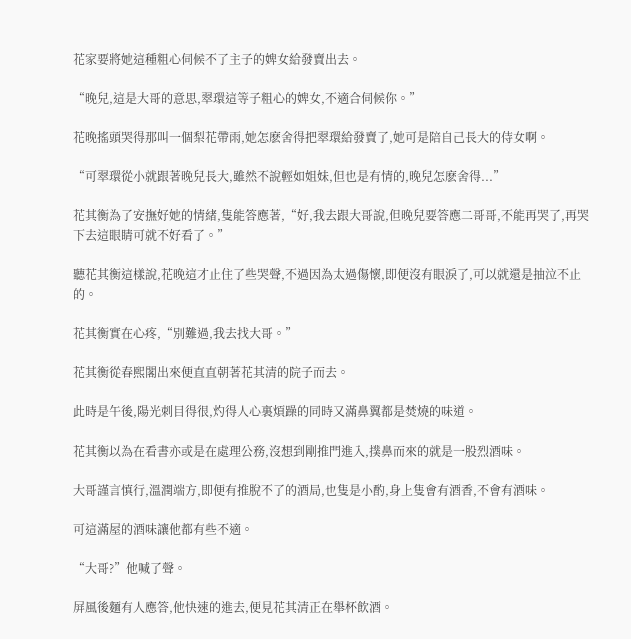花家要將她這種粗心伺候不了主子的婢女給發賣出去。

“晚兒,這是大哥的意思,翠環這等子粗心的婢女,不適合伺候你。”

花晚搖頭哭得那叫一個梨花帶雨,她怎麽舍得把翠環給發賣了,她可是陪自己長大的侍女啊。

“可翠環從小就跟著晚兒長大,雖然不說輕如姐妹,但也是有情的,晚兒怎麽舍得...”

花其衡為了安撫好她的情緒,隻能答應著,“好,我去跟大哥說,但晚兒要答應二哥哥,不能再哭了,再哭下去這眼睛可就不好看了。”

聽花其衡這樣說,花晚這才止住了些哭聲,不過因為太過傷懷,即便沒有眼淚了,可以就還是抽泣不止的。

花其衡實在心疼,“別難過,我去找大哥。”

花其衡從春熙閣出來便直直朝著花其清的院子而去。

此時是午後,陽光刺目得很,灼得人心裏煩躁的同時又滿鼻翼都是焚燒的味道。

花其衡以為在看書亦或是在處理公務,沒想到剛推門進入,撲鼻而來的就是一股烈酒味。

大哥謹言慎行,溫潤端方,即便有推脫不了的酒局,也隻是小酌,身上隻會有酒香,不會有酒味。

可這滿屋的酒味讓他都有些不適。

“大哥?”他喊了聲。

屏風後麵有人應答,他快速的進去,便見花其清正在舉杯飲酒。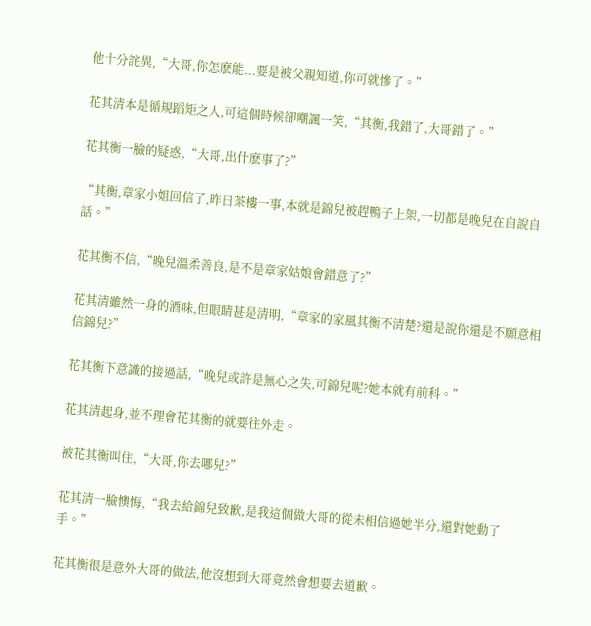他十分詫異,“大哥,你怎麽能...要是被父親知道,你可就慘了。”

花其清本是循規蹈矩之人,可這個時候卻嘲諷一笑,“其衡,我錯了,大哥錯了。”

花其衡一臉的疑惑,“大哥,出什麽事了?”

“其衡,章家小姐回信了,昨日茶樓一事,本就是錦兒被趕鴨子上架,一切都是晚兒在自說自話。”

花其衡不信,“晚兒溫柔善良,是不是章家姑娘會錯意了?”

花其清雖然一身的酒味,但眼睛甚是清明,“章家的家風其衡不清楚?還是說你還是不願意相信錦兒?”

花其衡下意識的接過話,“晚兒或許是無心之失,可錦兒呢?她本就有前科。”

花其清起身,並不理會花其衡的就要往外走。

被花其衡叫住,“大哥,你去哪兒?”

花其清一臉懊悔,“我去給錦兒致歉,是我這個做大哥的從未相信過她半分,還對她動了手。”

花其衡很是意外大哥的做法,他沒想到大哥竟然會想要去道歉。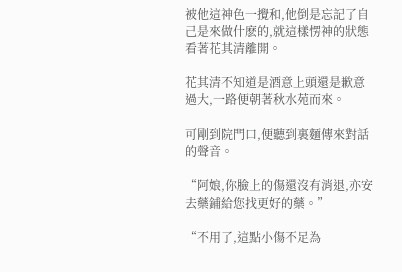被他這神色一攪和,他倒是忘記了自己是來做什麽的,就這樣愣神的狀態看著花其清離開。

花其清不知道是酒意上頭還是歉意過大,一路便朝著秋水苑而來。

可剛到院門口,便聽到裏麵傳來對話的聲音。

“阿娘,你臉上的傷還沒有消退,亦安去藥鋪給您找更好的藥。”

“不用了,這點小傷不足為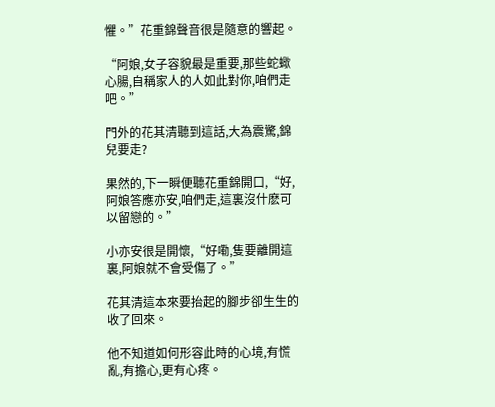懼。”花重錦聲音很是隨意的響起。

“阿娘,女子容貌最是重要,那些蛇蠍心腸,自稱家人的人如此對你,咱們走吧。”

門外的花其清聽到這話,大為震驚,錦兒要走?

果然的,下一瞬便聽花重錦開口,“好,阿娘答應亦安,咱們走,這裏沒什麽可以留戀的。”

小亦安很是開懷,“好嘞,隻要離開這裏,阿娘就不會受傷了。”

花其清這本來要抬起的腳步卻生生的收了回來。

他不知道如何形容此時的心境,有慌亂,有擔心,更有心疼。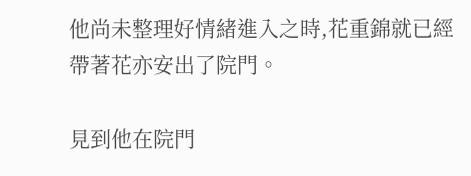他尚未整理好情緒進入之時,花重錦就已經帶著花亦安出了院門。

見到他在院門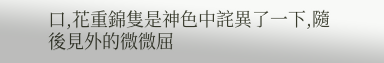口,花重錦隻是神色中詫異了一下,隨後見外的微微屈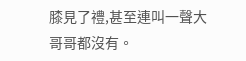膝見了禮,甚至連叫一聲大哥哥都沒有。